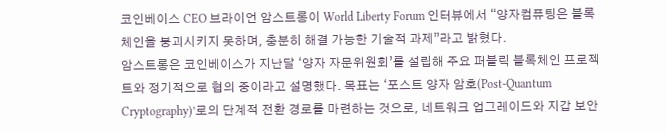코인베이스 CEO 브라이언 암스트롱이 World Liberty Forum 인터뷰에서 “양자컴퓨팅은 블록체인을 붕괴시키지 못하며, 충분히 해결 가능한 기술적 과제”라고 밝혔다.
암스트롱은 코인베이스가 지난달 ‘양자 자문위원회’를 설립해 주요 퍼블릭 블록체인 프로젝트와 정기적으로 협의 중이라고 설명했다. 목표는 ‘포스트 양자 암호(Post-Quantum Cryptography)’로의 단계적 전환 경로를 마련하는 것으로, 네트워크 업그레이드와 지갑 보안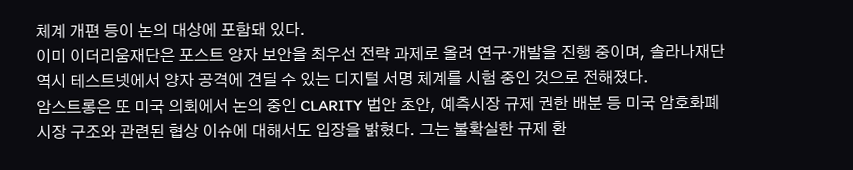체계 개편 등이 논의 대상에 포함돼 있다.
이미 이더리움재단은 포스트 양자 보안을 최우선 전략 과제로 올려 연구·개발을 진행 중이며, 솔라나재단 역시 테스트넷에서 양자 공격에 견딜 수 있는 디지털 서명 체계를 시험 중인 것으로 전해졌다.
암스트롱은 또 미국 의회에서 논의 중인 CLARITY 법안 초안, 예측시장 규제 권한 배분 등 미국 암호화폐 시장 구조와 관련된 협상 이슈에 대해서도 입장을 밝혔다. 그는 불확실한 규제 환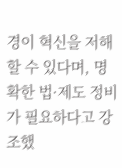경이 혁신을 저해할 수 있다며, 명확한 법·제도 정비가 필요하다고 강조했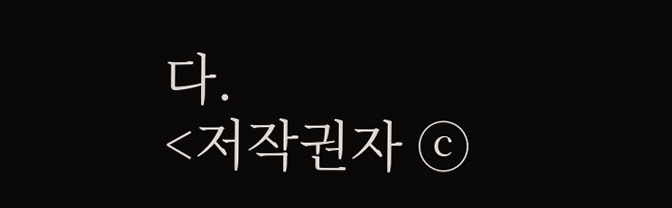다.
<저작권자 ⓒ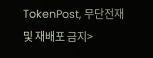TokenPost, 무단전재 및 재배포 금지>